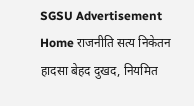SGSU Advertisement
Home राजनीति सत्य निकेतन हादसा बेहद दुखद, नियमित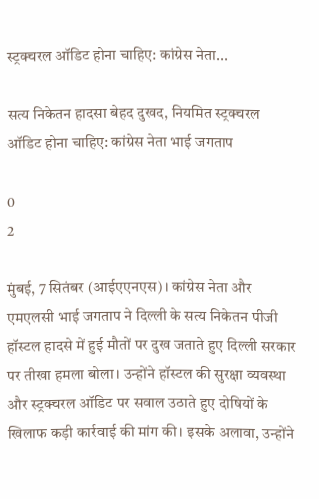स्ट्रक्चरल ऑडिट होना चाहिए: कांग्रेस नेता...

सत्य निकेतन हादसा बेहद दुखद, नियमित स्ट्रक्चरल ऑडिट होना चाहिए: कांग्रेस नेता भाई जगताप

0
2

मुंबई, 7 सितंबर (आईएएनएस)। कांग्रेस नेता और एमएलसी भाई जगताप ने दिल्ली के सत्य निकेतन पीजी हॉस्टल हादसे में हुई मौतों पर दुख जताते हुए दिल्ली सरकार पर तीखा हमला बोला। उन्होंने हॉस्टल की सुरक्षा व्यवस्था और स्ट्रक्चरल ऑडिट पर सवाल उठाते हुए दोषियों के खिलाफ कड़ी कार्रवाई की मांग की। इसके अलावा, उन्होंने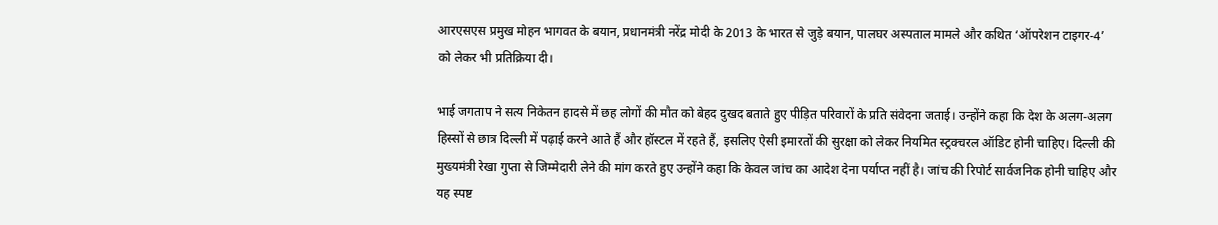आरएसएस प्रमुख मोहन भागवत के बयान, प्रधानमंत्री नरेंद्र मोदी के 2013 के भारत से जुड़े बयान, पालघर अस्पताल मामले और कथित ‘ऑपरेशन टाइगर-4’ को लेकर भी प्रतिक्रिया दी।

भाई जगताप ने सत्य निकेतन हादसे में छह लोगों की मौत को बेहद दुखद बताते हुए पीड़ित परिवारों के प्रति संवेदना जताई। उन्होंने कहा कि देश के अलग-अलग हिस्सों से छात्र दिल्ली में पढ़ाई करने आते हैं और हॉस्टल में रहते हैं, इसलिए ऐसी इमारतों की सुरक्षा को लेकर नियमित स्ट्रक्चरल ऑडिट होनी चाहिए। दिल्ली की मुख्यमंत्री रेखा गुप्ता से जिम्मेदारी लेने की मांग करते हुए उन्होंने कहा कि केवल जांच का आदेश देना पर्याप्त नहीं है। जांच की रिपोर्ट सार्वजनिक होनी चाहिए और यह स्पष्ट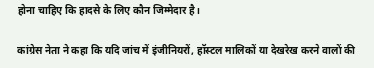होना चाहिए कि हादसे के लिए कौन जिम्मेदार है।

कांग्रेस नेता ने कहा कि यदि जांच में इंजीनियरों, हॉस्टल मालिकों या देखरेख करने वालों की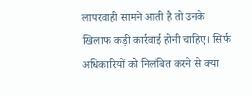लापरवाही सामने आती है तो उनके खिलाफ कड़ी कार्रवाई होनी चाहिए। सिर्फ अधिकारियों को निलंबित करने से क्या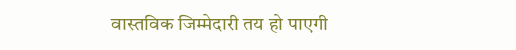वास्तविक जिम्मेदारी तय हो पाएगी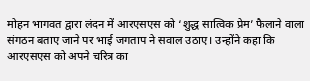मोहन भागवत द्वारा लंदन में आरएसएस को ‘शुद्ध सात्विक प्रेम’ फैलाने वाला संगठन बताए जाने पर भाई जगताप ने सवाल उठाए। उन्होंने कहा कि आरएसएस को अपने चरित्र का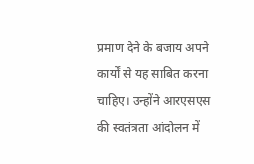प्रमाण देने के बजाय अपने कार्यों से यह साबित करना चाहिए। उन्होंने आरएसएस की स्वतंत्रता आंदोलन में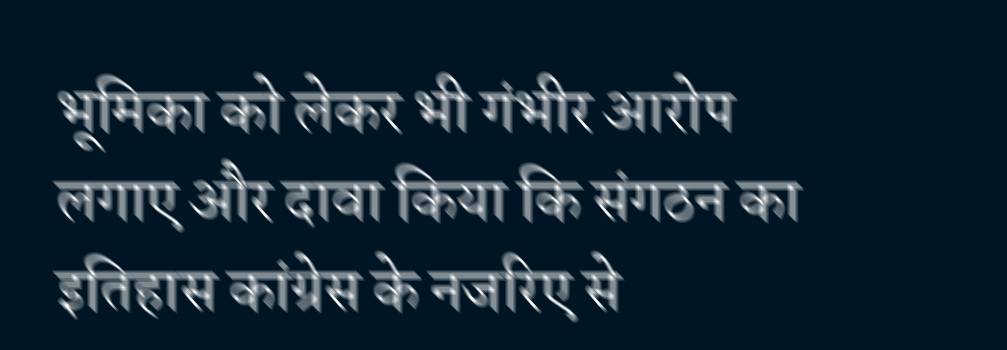भूमिका को लेकर भी गंभीर आरोप लगाए और दावा किया कि संगठन का इतिहास कांग्रेस के नजरिए से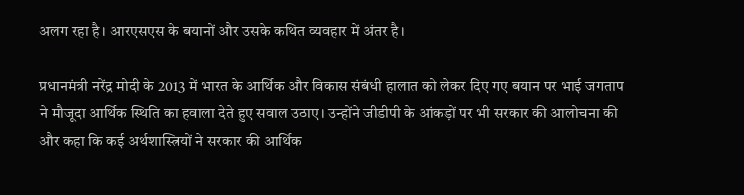अलग रहा है। आरएसएस के बयानों और उसके कथित व्यवहार में अंतर है।

प्रधानमंत्री नरेंद्र मोदी के 2013 में भारत के आर्थिक और विकास संबंधी हालात को लेकर दिए गए बयान पर भाई जगताप ने मौजूदा आर्थिक स्थिति का हवाला देते हुए सवाल उठाए। उन्होंने जीडीपी के आंकड़ों पर भी सरकार की आलोचना की और कहा कि कई अर्थशास्त्रियों ने सरकार की आर्थिक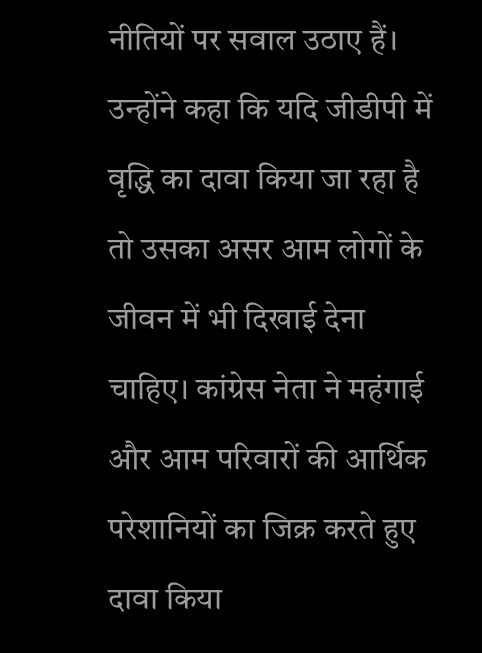नीतियों पर सवाल उठाए हैं। उन्होंने कहा कि यदि जीडीपी में वृद्धि का दावा किया जा रहा है तो उसका असर आम लोगों के जीवन में भी दिखाई देना चाहिए। कांग्रेस नेता ने महंगाई और आम परिवारों की आर्थिक परेशानियों का जिक्र करते हुए दावा किया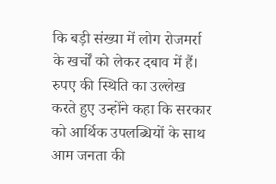कि बड़ी संख्या में लोग रोजमर्रा के खर्चों को लेकर दबाव में हैं। रुपए की स्थिति का उल्लेख करते हुए उन्होंने कहा कि सरकार को आर्थिक उपलब्धियों के साथ आम जनता की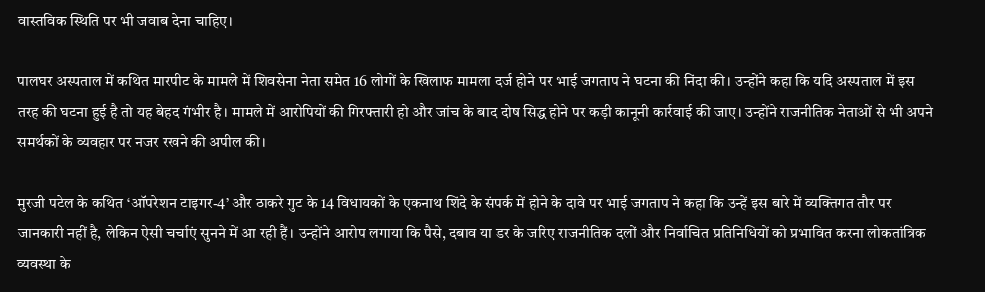वास्तविक स्थिति पर भी जवाब देना चाहिए।

पालघर अस्पताल में कथित मारपीट के मामले में शिवसेना नेता समेत 16 लोगों के खिलाफ मामला दर्ज होने पर भाई जगताप ने घटना की निंदा की। उन्होंने कहा कि यदि अस्पताल में इस तरह की घटना हुई है तो यह बेहद गंभीर है। मामले में आरोपियों की गिरफ्तारी हो और जांच के बाद दोष सिद्ध होने पर कड़ी कानूनी कार्रवाई की जाए। उन्होंने राजनीतिक नेताओं से भी अपने समर्थकों के व्यवहार पर नजर रखने की अपील की।

मुरजी पटेल के कथित ‘ऑपरेशन टाइगर-4’ और ठाकरे गुट के 14 विधायकों के एकनाथ शिंदे के संपर्क में होने के दावे पर भाई जगताप ने कहा कि उन्हें इस बारे में व्यक्तिगत तौर पर जानकारी नहीं है, लेकिन ऐसी चर्चाएं सुनने में आ रही हैं। उन्होंने आरोप लगाया कि पैसे, दबाव या डर के जरिए राजनीतिक दलों और निर्वाचित प्रतिनिधियों को प्रभावित करना लोकतांत्रिक व्यवस्था के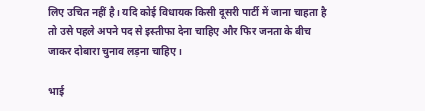लिए उचित नहीं है। यदि कोई विधायक किसी दूसरी पार्टी में जाना चाहता है तो उसे पहले अपने पद से इस्तीफा देना चाहिए और फिर जनता के बीच जाकर दोबारा चुनाव लड़ना चाहिए।

भाई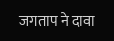जगताप ने दावा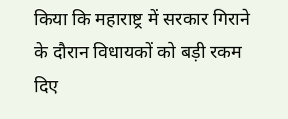किया कि महाराष्ट्र में सरकार गिराने के दौरान विधायकों को बड़ी रकम दिए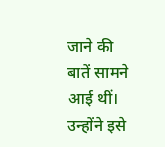जाने की बातें सामने आई थीं। उन्होंने इसे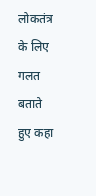लोकतंत्र के लिए गलत बताते हुए कहा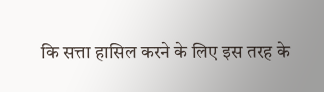कि सत्ता हासिल करने के लिए इस तरह के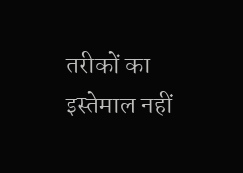तरीकों का इस्तेमाल नहीं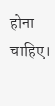होना चाहिए।